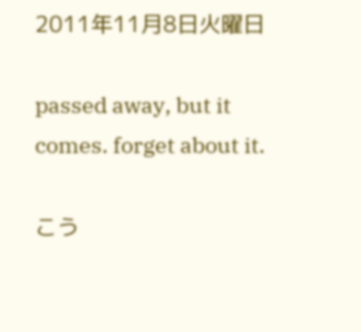2011年11月8日火曜日

passed away, but it comes. forget about it.

こう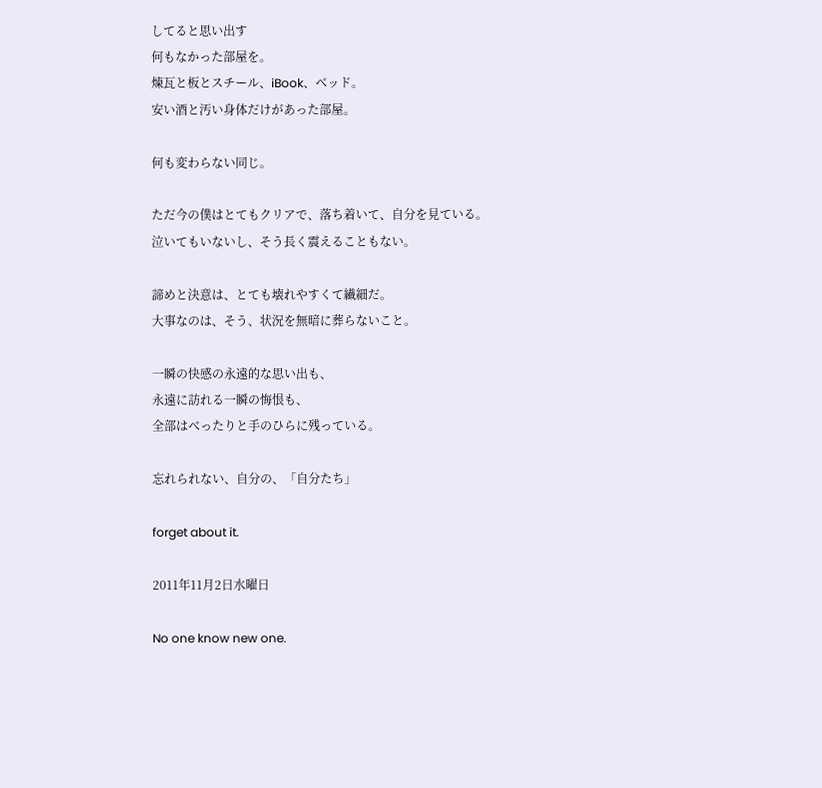してると思い出す
何もなかった部屋を。
煉瓦と板とスチール、iBook、ベッド。
安い酒と汚い身体だけがあった部屋。

何も変わらない同じ。

ただ今の僕はとてもクリアで、落ち着いて、自分を見ている。
泣いてもいないし、そう長く震えることもない。

諦めと決意は、とても壊れやすくて繊細だ。
大事なのは、そう、状況を無暗に葬らないこと。

一瞬の快感の永遠的な思い出も、
永遠に訪れる一瞬の悔恨も、
全部はべったりと手のひらに残っている。

忘れられない、自分の、「自分たち」

forget about it.

2011年11月2日水曜日

No one know new one.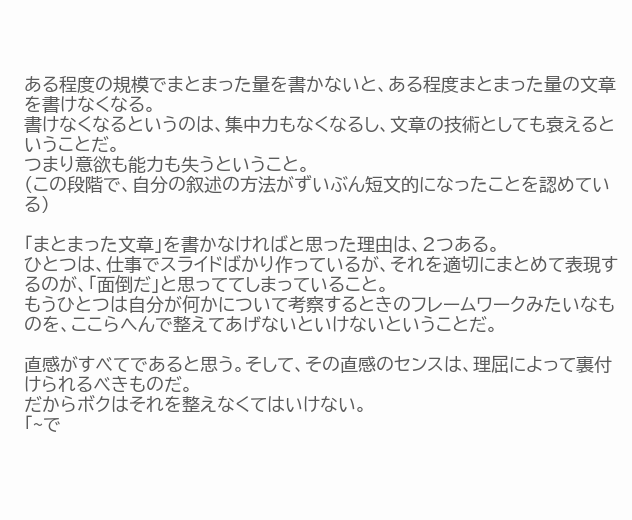ある程度の規模でまとまった量を書かないと、ある程度まとまった量の文章を書けなくなる。
書けなくなるというのは、集中力もなくなるし、文章の技術としても衰えるということだ。
つまり意欲も能力も失うということ。
(この段階で、自分の叙述の方法がずいぶん短文的になったことを認めている)

「まとまった文章」を書かなければと思った理由は、2つある。
ひとつは、仕事でスライドばかり作っているが、それを適切にまとめて表現するのが、「面倒だ」と思っててしまっていること。
もうひとつは自分が何かについて考察するときのフレームワークみたいなものを、ここらへんで整えてあげないといけないということだ。

直感がすべてであると思う。そして、その直感のセンスは、理屈によって裏付けられるべきものだ。
だからボクはそれを整えなくてはいけない。
「~で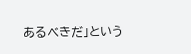あるべきだ」という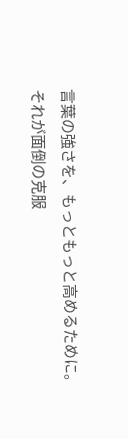言葉の強さを、もっともっと高めるために。
それが面倒の克服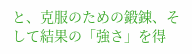と、克服のための鍛錬、そして結果の「強さ」を得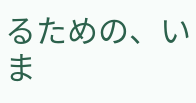るための、いま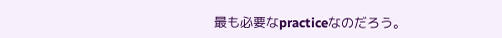最も必要なpracticeなのだろう。